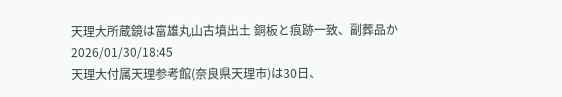天理大所蔵鏡は富雄丸山古墳出土 銅板と痕跡一致、副葬品か
2026/01/30/18:45
天理大付属天理参考館(奈良県天理市)は30日、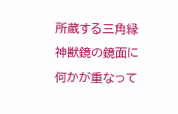所蔵する三角縁神獣鏡の鏡面に何かが重なって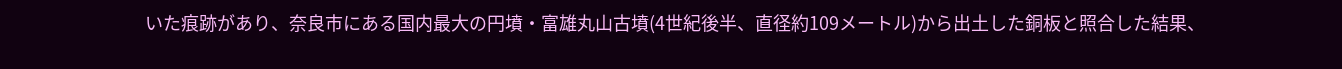いた痕跡があり、奈良市にある国内最大の円墳・富雄丸山古墳(4世紀後半、直径約109メートル)から出土した銅板と照合した結果、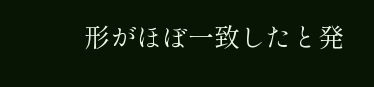形がほぼ一致したと発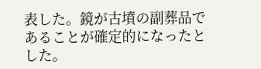表した。鏡が古墳の副葬品であることが確定的になったとした。